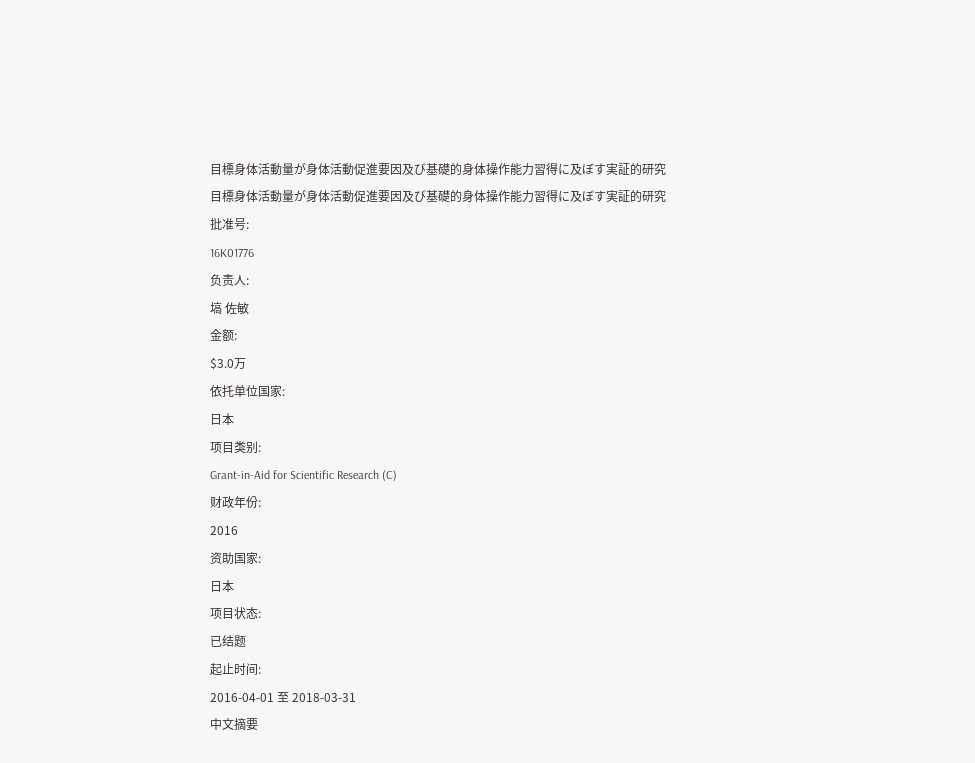目標身体活動量が身体活動促進要因及び基礎的身体操作能力習得に及ぼす実証的研究
目標身体活動量が身体活動促進要因及び基礎的身体操作能力習得に及ぼす実証的研究
批准号:
16K01776
负责人:
塙 佐敏
金额:
$3.0万
依托单位国家:
日本
项目类别:
Grant-in-Aid for Scientific Research (C)
财政年份:
2016
资助国家:
日本
项目状态:
已结题
起止时间:
2016-04-01 至 2018-03-31
中文摘要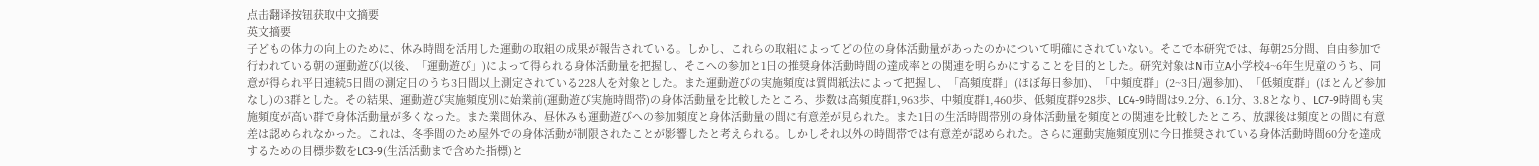点击翻译按钮获取中文摘要
英文摘要
子どもの体力の向上のために、休み時間を活用した運動の取組の成果が報告されている。しかし、これらの取組によってどの位の身体活動量があったのかについて明確にされていない。そこで本研究では、毎朝25分間、自由参加で行われている朝の運動遊び(以後、「運動遊び」)によって得られる身体活動量を把握し、そこへの参加と1日の推奨身体活動時間の達成率との関連を明らかにすることを目的とした。研究対象はN市立A小学校4~6年生児童のうち、同意が得られ平日連続5日間の測定日のうち3日間以上測定されている228人を対象とした。また運動遊びの実施頻度は質問紙法によって把握し、「高頻度群」(ほぼ毎日参加)、「中頻度群」(2~3日/週参加)、「低頻度群」(ほとんど参加なし)の3群とした。その結果、運動遊び実施頻度別に始業前(運動遊び実施時間帯)の身体活動量を比較したところ、歩数は高頻度群1,963歩、中頻度群1,460歩、低頻度群928歩、LC4-9時間は9.2分、6.1分、3.8となり、LC7-9時間も実施頻度が高い群で身体活動量が多くなった。また業間休み、昼休みも運動遊びへの参加頻度と身体活動量の間に有意差が見られた。また1日の生活時間帯別の身体活動量を頻度との関連を比較したところ、放課後は頻度との間に有意差は認められなかった。これは、冬季間のため屋外での身体活動が制限されたことが影響したと考えられる。しかしそれ以外の時間帯では有意差が認められた。さらに運動実施頻度別に今日推奨されている身体活動時間60分を達成するための目標歩数をLC3-9(生活活動まで含めた指標)と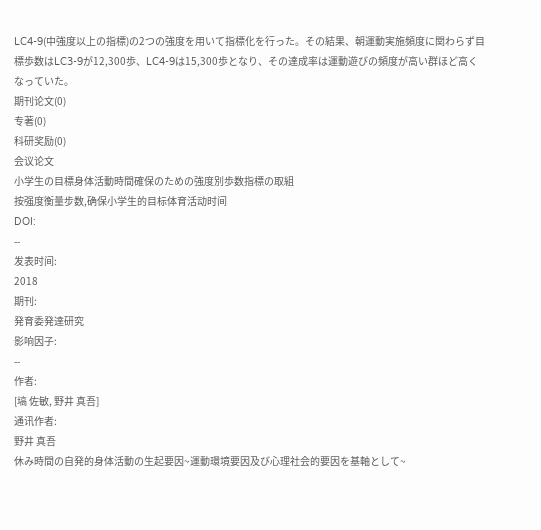LC4-9(中強度以上の指標)の2つの強度を用いて指標化を行った。その結果、朝運動実施頻度に関わらず目標歩数はLC3-9が12,300歩、LC4-9は15,300歩となり、その達成率は運動遊びの頻度が高い群ほど高くなっていた。
期刊论文(0)
专著(0)
科研奖励(0)
会议论文
小学生の目標身体活動時間確保のための強度別歩数指標の取組
按强度衡量步数,确保小学生的目标体育活动时间
DOI:
--
发表时间:
2018
期刊:
発育委発達研究
影响因子:
--
作者:
[塙 佐敏, 野井 真吾]
通讯作者:
野井 真吾
休み時間の自発的身体活動の生起要因~運動環境要因及び心理社会的要因を基軸として~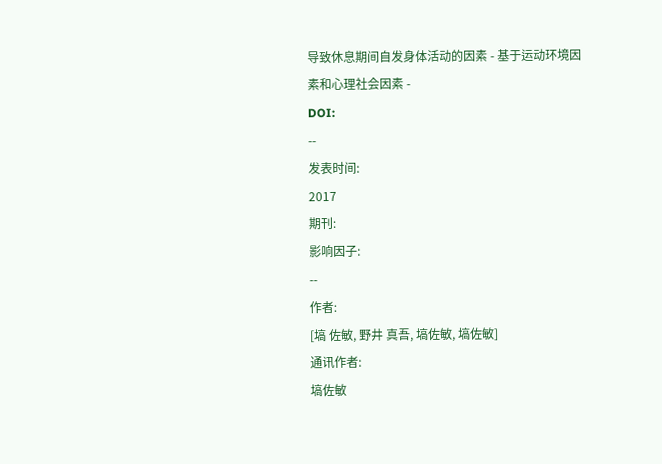导致休息期间自发身体活动的因素 - 基于运动环境因素和心理社会因素 -
DOI:
--
发表时间:
2017
期刊:
影响因子:
--
作者:
[塙 佐敏, 野井 真吾, 塙佐敏, 塙佐敏]
通讯作者:
塙佐敏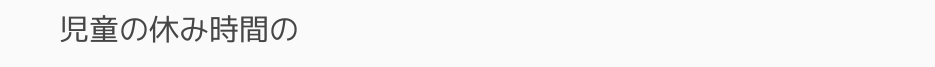児童の休み時間の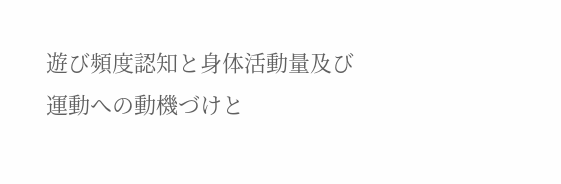遊び頻度認知と身体活動量及び運動への動機づけと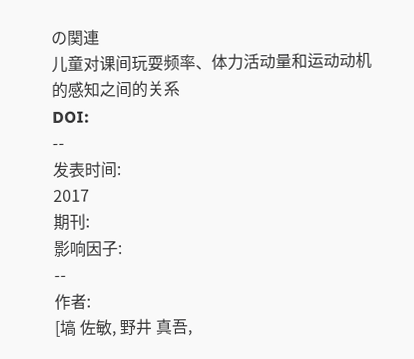の関連
儿童对课间玩耍频率、体力活动量和运动动机的感知之间的关系
DOI:
--
发表时间:
2017
期刊:
影响因子:
--
作者:
[塙 佐敏, 野井 真吾,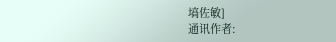塙佐敏]
通讯作者: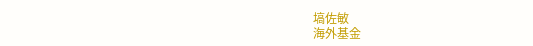塙佐敏
海外基金